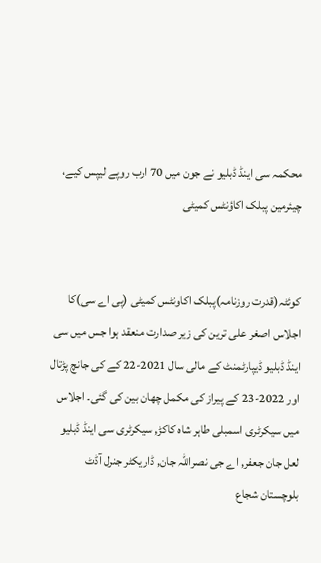محکمہ سی اینڈ ڈبلیو نے جون میں 70 ارب روپے لیپس کیے، چیئرمین پبلک اکاؤنٹس کمیٹی


کوئٹہ(قدرت روزنامہ)پبلک اکاونٹس کمیٹی (پی اے سی)کا اجلاس اصغر علی ترین کی زیر صدارت منعقد ہوا جس میں سی اینڈ ڈبلیو ڈیپارٹمنٹ کے مالی سال 2021-22 کے کی جانچ پڑتال اور 2022-23 کے پیراز کی مکمل چھان بین کی گئی۔ اجلاس میں سیکرٹری اسمبلی طاہر شاہ کاکڑ, سیکرٹری سی اینڈ ڈبلیو لعل جان جعفر, اے جی نصراللہ جان, ڈاریکٹر جنرل آڈٹ بلوچستان شجاع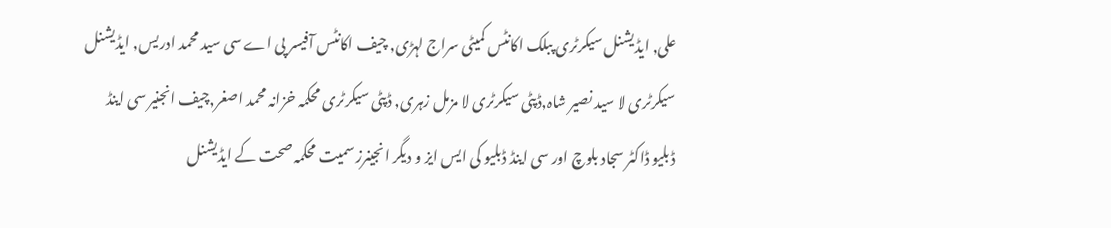علی, ایڈیشنل سیکرٹری پبلک اکانٹس کمیٹی سراج لہڑی, چیف اکانٹس آفیسر پی اے سی سید محمد ادریس, ایڈیشنل سیکرٹری لا سید نصیر شاہ,ڈپٹی سیکرٹری لا مزمل زہری, ڈپٹی سیکرٹری محکمہ خزانہ محمد اصغر,چیف انجنیر سی اینڈ ڈبلیو ڈاکٹر سجاد بلوچ اور سی اینڈ ڈبلیو کی ایس ایز و دیگر انجینرز سمیت محکمہ صحت کے ایڈیشنل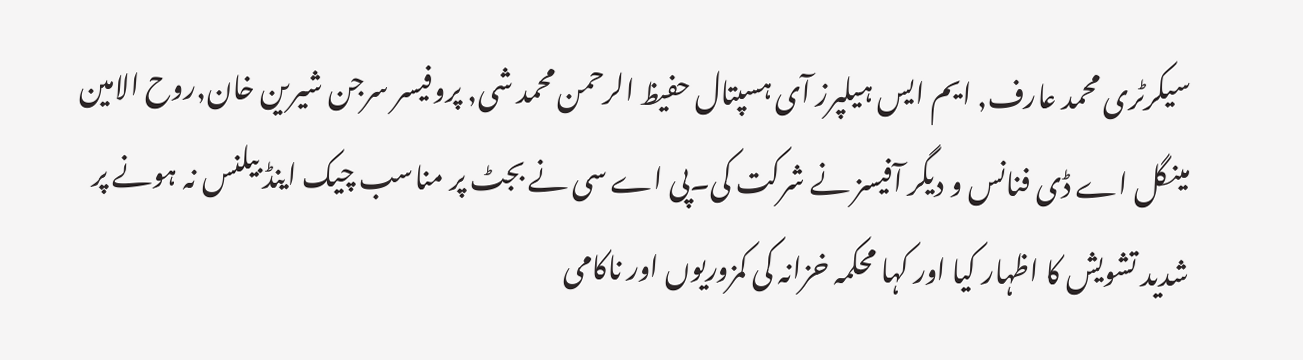سیکرٹری محمد عارف, ایم ایس ہیلپرز آی ہسپتال حفیظ الرحمن محمد شی, پروفیسر سرجن شیرین خان,روح الامین مینگل اے ڈی فنانس و دیگر آفیسز نے شرکت کی۔پی اے سی نے بجٹ پر مناسب چیک اینڈ بیلنس نہ ہونے پر شدید تشویش کا اظہار کیا اور کہا محکمہ خزانہ کی کمزوریوں اور ناکامی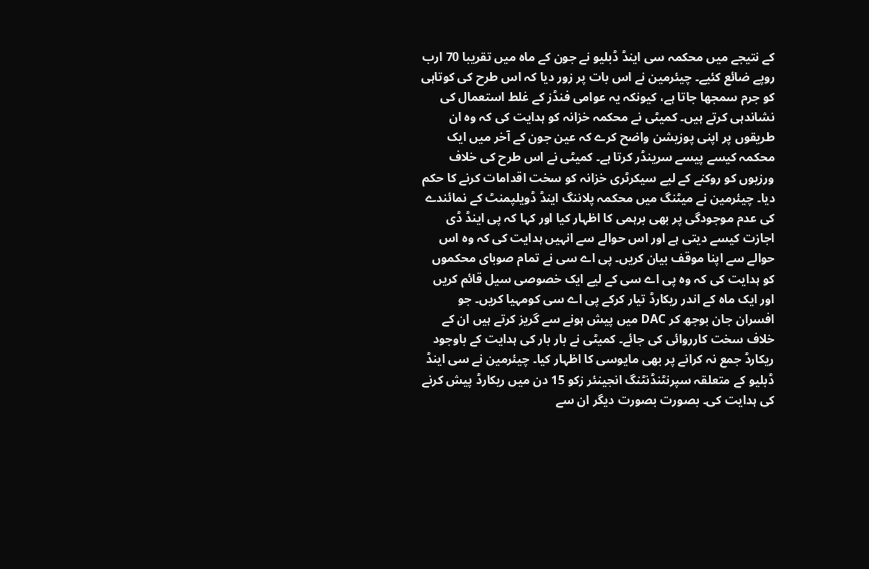کے نتیجے میں محکمہ سی اینڈ ڈبلیو نے جون کے ماہ میں تقریبا 70 ارب روپے ضائع کئیے۔ چیئرمین نے اس بات پر زور دیا کہ اس طرح کی کوتاہی کو جرم سمجھا جاتا ہے، کیونکہ یہ عوامی فنڈز کے غلط استعمال کی نشاندہی کرتے ہیں۔ کمیٹی نے محکمہ خزانہ کو ہدایت کی کہ وہ ان طریقوں پر اپنی پوزیشن واضح کرے کہ عین جون کے آخر میں ایک محکمہ کیسے پیسے سرینڈر کرتا ہے۔ کمیٹی نے اس طرح کی خلاف ورزیوں کو روکنے کے لیے سیکرٹری خزانہ کو سخت اقدامات کرنے کا حکم دیا۔ چیئرمین نے میٹنگ میں محکمہ پلاننگ اینڈ ڈویلپمنٹ کے نمائندے کی عدم موجودگی پر بھی برہمی کا اظہار کیا اور کہا کہ پی اینڈ ڈی اجازت کیسے دیتی ہے اور اس حوالے سے انہیں ہدایت کی کہ وہ اس حوالے سے اپنا موقف بیان کریں۔ پی اے سی نے تمام صوبای محکموں کو ہدایت کی کہ وہ پی اے سی کے لیے ایک خصوصی سیل قائم کریں اور ایک ماہ کے اندر ریکارڈ تیار کرکے پی اے سی کومہیا کریں۔ جو افسران جان بوجھ کر DAC میں پیش ہونے سے گریز کرتے ہیں ان کے خلاف سخت کارروائی کی جائے۔ کمیٹی نے بار بار کی ہدایت کے باوجود ریکارڈ جمع نہ کرانے پر بھی مایوسی کا اظہار کیا۔ چیئرمین نے سی اینڈ ڈبلیو کے متعلقہ سپرنٹنڈنٹنگ انجینئر زکو 15 دن میں ریکارڈ پیش کرنے کی ہدایت کی۔ بصورت بصورت دیگر ان سے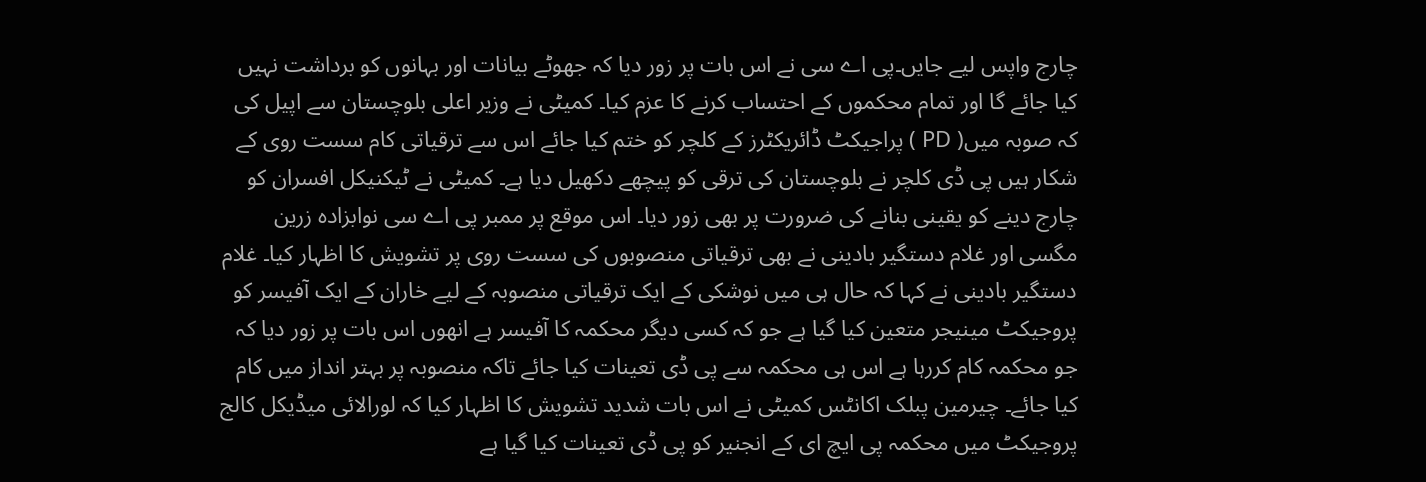چارج واپس لیے جایں۔پی اے سی نے اس بات پر زور دیا کہ جھوٹے بیانات اور بہانوں کو برداشت نہیں کیا جائے گا اور تمام محکموں کے احتساب کرنے کا عزم کیا۔ کمیٹی نے وزیر اعلی بلوچستان سے اپیل کی کہ صوبہ میں( PD ) پراجیکٹ ڈائریکٹرز کے کلچر کو ختم کیا جائے اس سے ترقیاتی کام سست روی کے شکار ہیں پی ڈی کلچر نے بلوچستان کی ترقی کو پیچھے دکھیل دیا ہے۔ کمیٹی نے ٹیکنیکل افسران کو چارج دینے کو یقینی بنانے کی ضرورت پر بھی زور دیا۔ اس موقع پر ممبر پی اے سی نوابزادہ زرین مگسی اور غلام دستگیر بادینی نے بھی ترقیاتی منصوبوں کی سست روی پر تشویش کا اظہار کیا۔ غلام دستگیر بادینی نے کہا کہ حال ہی میں نوشکی کے ایک ترقیاتی منصوبہ کے لیے خاران کے ایک آفیسر کو پروجیکٹ مینیجر متعین کیا گیا ہے جو کہ کسی دیگر محکمہ کا آفیسر ہے انھوں اس بات پر زور دیا کہ جو محکمہ کام کررہا ہے اس ہی محکمہ سے پی ڈی تعینات کیا جائے تاکہ منصوبہ پر بہتر انداز میں کام کیا جائے۔ چیرمین پبلک اکانٹس کمیٹی نے اس بات شدید تشویش کا اظہار کیا کہ لورالائی میڈیکل کالج پروجیکٹ میں محکمہ پی ایچ ای کے انجنیر کو پی ڈی تعینات کیا گیا ہے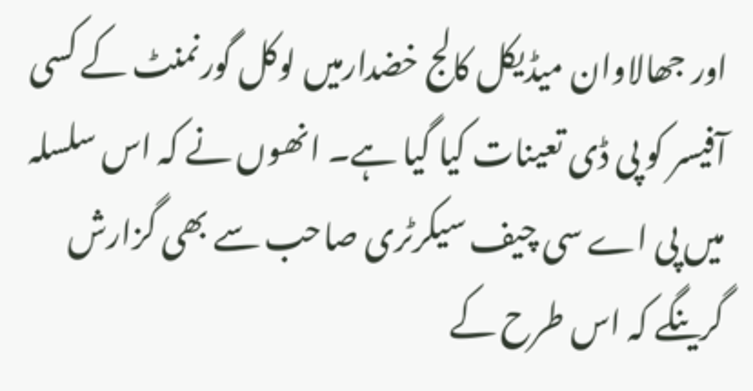اور جھالاوان میڈیکل کالج خضدارمیں لوکل گورنمنٹ کے کسی آفیسر کو پی ڈی تعینات کیا گیا ہے۔ انھوں نے کہ اس سلسلہ میں پی اے سی چیف سیکرٹری صاحب سے بھی گزارش گرینگے کہ اس طرح کے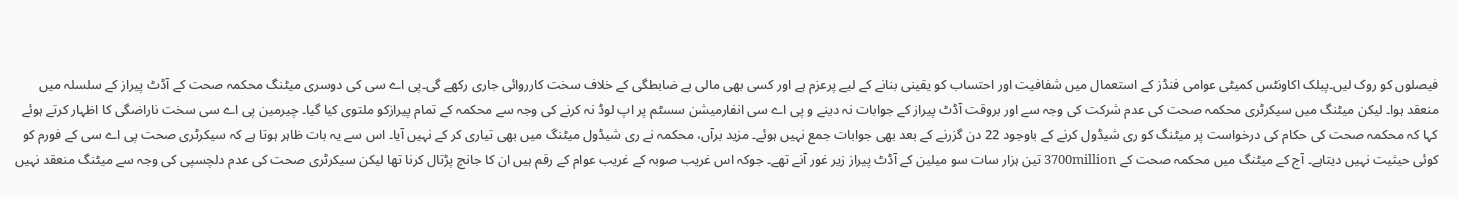فیصلوں کو روک لیں۔پبلک اکاونٹس کمیٹی عوامی فنڈز کے استعمال میں شفافیت اور احتساب کو یقینی بنانے کے لیے پرعزم ہے اور کسی بھی مالی بے ضابطگی کے خلاف سخت کارروائی جاری رکھے گی۔پی اے سی کی دوسری میٹنگ محکمہ صحت کے آڈٹ پیراز کے سلسلہ میں منعقد ہوا۔ لیکن میٹنگ میں سیکرٹری محکمہ صحت کی عدم شرکت کی وجہ سے اور بروقت آڈٹ پیراز کے جوابات نہ دینے و پی اے سی انفارمیشن سسٹم پر اپ لوڈ نہ کرنے کی وجہ سے محکمہ کے تمام پیرازکو ملتوی کیا گیا۔ چیرمین پی اے سی سخت ناراضگی کا اظہار کرتے ہوئے کہا کہ محکمہ صحت کی حکام کی درخواست پر میٹنگ کو ری شیڈول کرنے کے باوجود 22 دن گزرنے کے بعد بھی جوابات جمع نہیں ہوئے۔ مزید برآں، محکمہ نے ری شیڈول میٹنگ میں بھی تیاری کر کے نہیں آیا۔ اس سے یہ بات ظاہر ہوتا ہے کہ سیکرٹری صحت پی اے سی کے فورم کو کوئی حیثیت نہیں دیتاہے۔ آج کے میٹنگ میں محکمہ صحت کے 3700million تین ہزار سات سو میلین کے آڈٹ پیراز زیر غور آنے تھے۔ جوکہ اس غریب صوبہ کے غریب عوام کے رقم ہیں ان کا جانچ پڑتال کرنا تھا لیکن سیکرٹری صحت کی عدم دلچسپی کی وجہ سے میٹنگ منعقد نہیں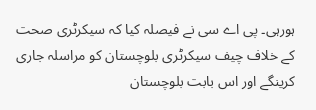ہورہی۔ پی اے سی نے فیصلہ کیا کہ سیکرٹری صحت کے خلاف چیف سیکرٹری بلوچستان کو مراسلہ جاری کرینگے اور اس بابت بلوچستان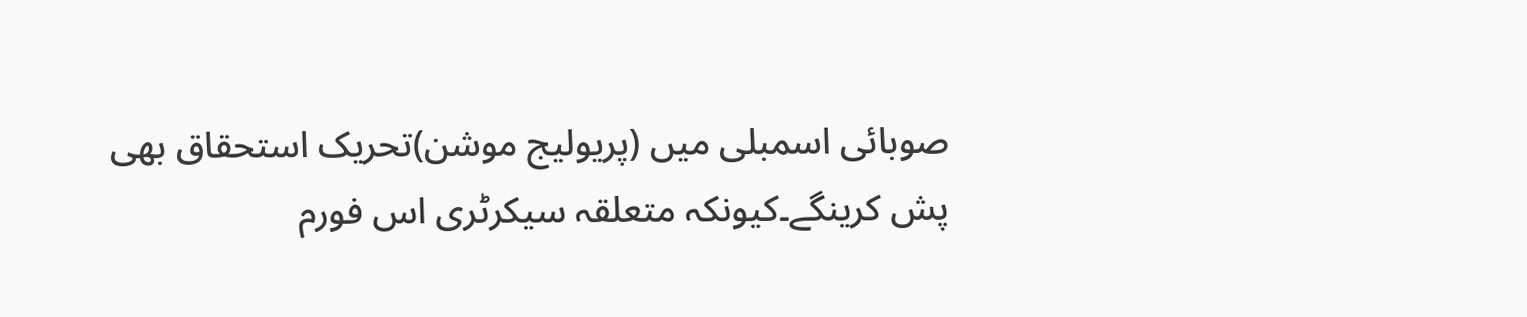صوبائی اسمبلی میں (پریولیج موشن)تحریک استحقاق بھی پش کرینگے۔کیونکہ متعلقہ سیکرٹری اس فورم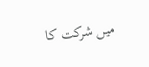میں شرکت کا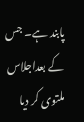پابند ہے۔ جس کے بعداجلاس ملتوی کر دیا